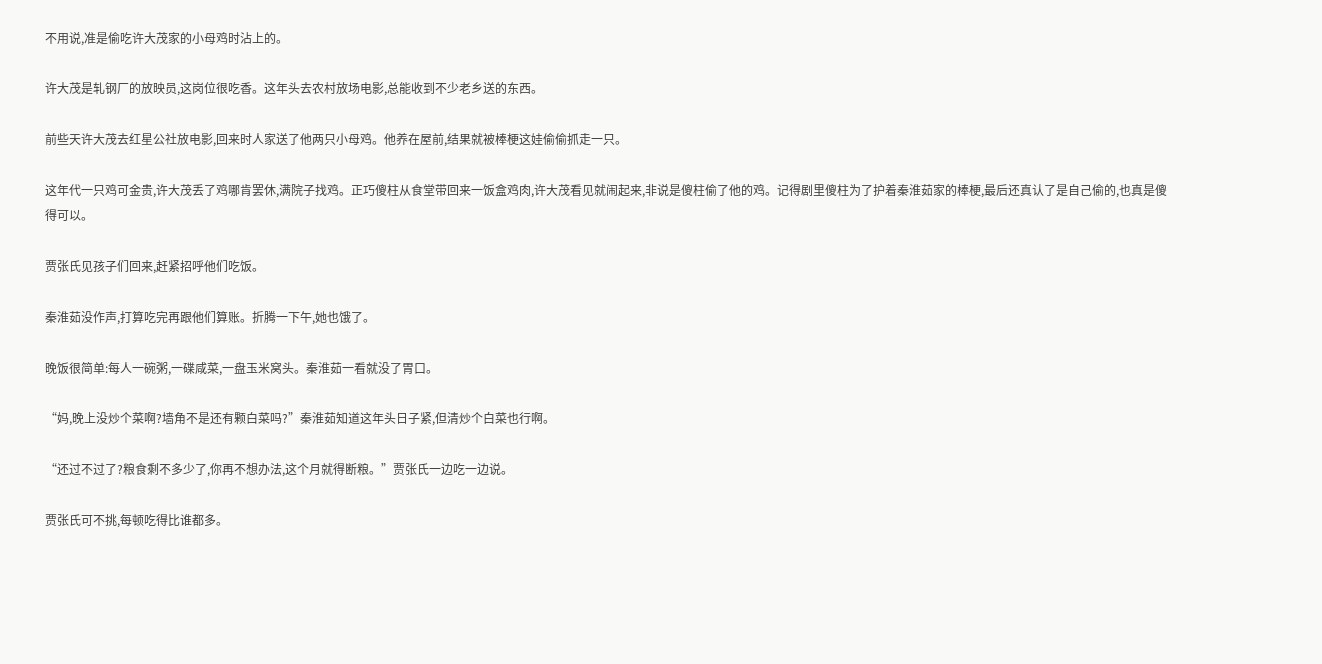不用说,准是偷吃许大茂家的小母鸡时沾上的。

许大茂是轧钢厂的放映员,这岗位很吃香。这年头去农村放场电影,总能收到不少老乡送的东西。

前些天许大茂去红星公社放电影,回来时人家送了他两只小母鸡。他养在屋前,结果就被棒梗这娃偷偷抓走一只。

这年代一只鸡可金贵,许大茂丢了鸡哪肯罢休,满院子找鸡。正巧傻柱从食堂带回来一饭盒鸡肉,许大茂看见就闹起来,非说是傻柱偷了他的鸡。记得剧里傻柱为了护着秦淮茹家的棒梗,最后还真认了是自己偷的,也真是傻得可以。

贾张氏见孩子们回来,赶紧招呼他们吃饭。

秦淮茹没作声,打算吃完再跟他们算账。折腾一下午,她也饿了。

晚饭很简单:每人一碗粥,一碟咸菜,一盘玉米窝头。秦淮茹一看就没了胃口。

“妈,晚上没炒个菜啊?墙角不是还有颗白菜吗?”秦淮茹知道这年头日子紧,但清炒个白菜也行啊。

“还过不过了?粮食剩不多少了,你再不想办法,这个月就得断粮。”贾张氏一边吃一边说。

贾张氏可不挑,每顿吃得比谁都多。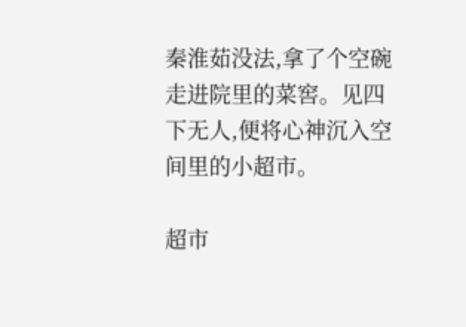秦淮茹没法,拿了个空碗走进院里的菜窖。见四下无人,便将心神沉入空间里的小超市。

超市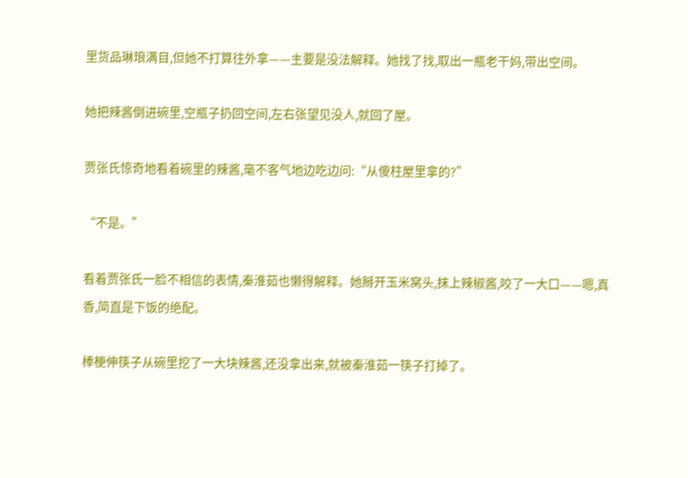里货品琳琅满目,但她不打算往外拿——主要是没法解释。她找了找,取出一瓶老干妈,带出空间。

她把辣酱倒进碗里,空瓶子扔回空间,左右张望见没人,就回了屋。

贾张氏惊奇地看着碗里的辣酱,毫不客气地边吃边问:“从傻柱屋里拿的?”

“不是。”

看着贾张氏一脸不相信的表情,秦淮茹也懒得解释。她掰开玉米窝头,抹上辣椒酱,咬了一大口——嗯,真香,简直是下饭的绝配。

棒梗伸筷子从碗里挖了一大块辣酱,还没拿出来,就被秦淮茹一筷子打掉了。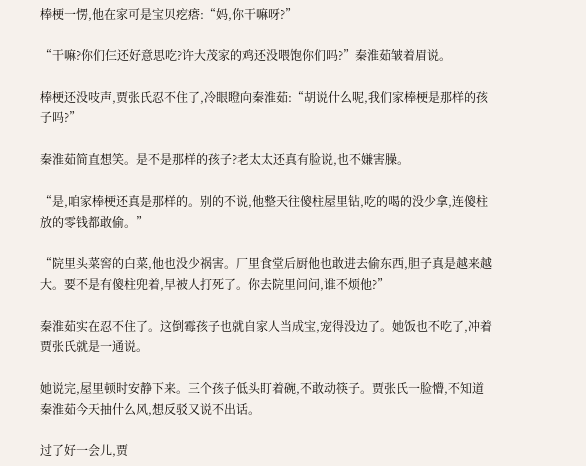棒梗一愣,他在家可是宝贝疙瘩:“妈,你干嘛呀?”

“干嘛?你们仨还好意思吃?许大茂家的鸡还没喂饱你们吗?”秦淮茹皱着眉说。

棒梗还没吱声,贾张氏忍不住了,冷眼瞪向秦淮茹:“胡说什么呢,我们家棒梗是那样的孩子吗?”

秦淮茹简直想笑。是不是那样的孩子?老太太还真有脸说,也不嫌害臊。

“是,咱家棒梗还真是那样的。别的不说,他整天往傻柱屋里钻,吃的喝的没少拿,连傻柱放的零钱都敢偷。”

“院里头菜窖的白菜,他也没少祸害。厂里食堂后厨他也敢进去偷东西,胆子真是越来越大。要不是有傻柱兜着,早被人打死了。你去院里问问,谁不烦他?”

秦淮茹实在忍不住了。这倒霉孩子也就自家人当成宝,宠得没边了。她饭也不吃了,冲着贾张氏就是一通说。

她说完,屋里顿时安静下来。三个孩子低头盯着碗,不敢动筷子。贾张氏一脸懵,不知道秦淮茹今天抽什么风,想反驳又说不出话。

过了好一会儿,贾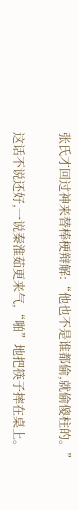张氏才回过神来替棒梗辩解:“他也不是谁都偷,就偷傻柱的。”

这话不说还好,一说秦淮茹更来气,“啪”地把筷子摔在桌上。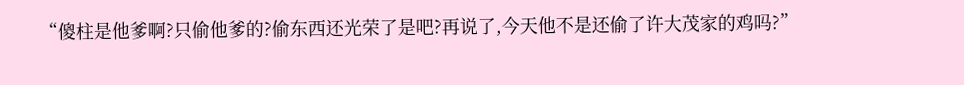“傻柱是他爹啊?只偷他爹的?偷东西还光荣了是吧?再说了,今天他不是还偷了许大茂家的鸡吗?”